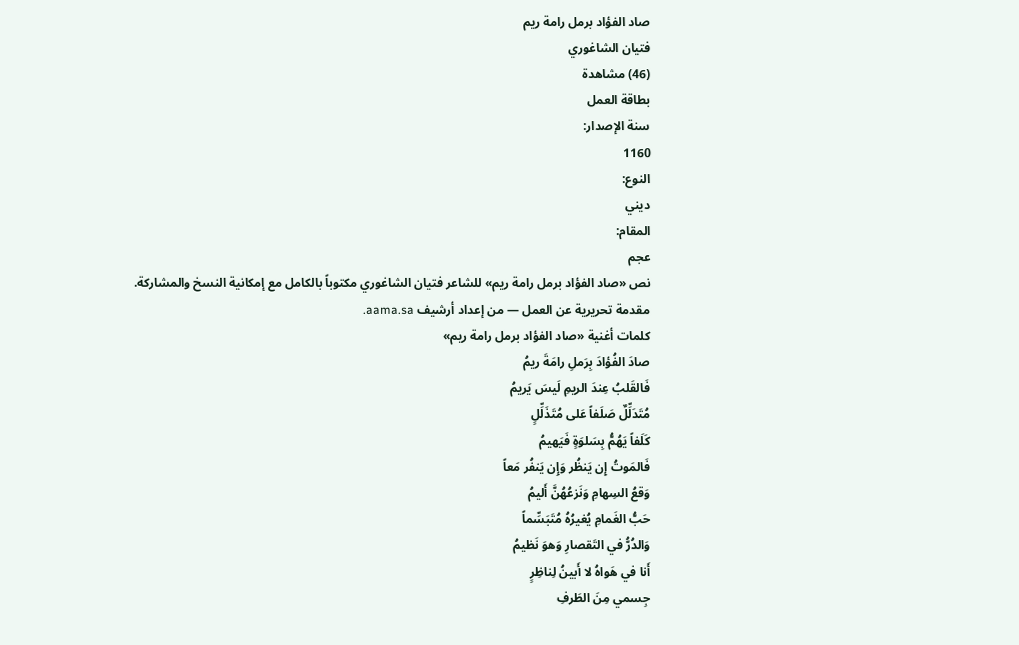صاد الفؤاد برمل رامة ريم
فتيان الشاغوري
(46) مشاهدة
بطاقة العمل
سنة الإصدار:
1160
النوع:
ديني
المقام:
عجم
نص «صاد الفؤاد برمل رامة ريم» للشاعر فتيان الشاغوري مكتوباً بالكامل مع إمكانية النسخ والمشاركة.
مقدمة تحريرية عن العمل — من إعداد أرشيف aama.sa.
كلمات أغنية «صاد الفؤاد برمل رامة ريم»
صادَ الفُؤادَ بِرَملِ رامَةَ ريمُ
فَالقَلبُ عِندَ الريمِ لَيسَ يَريمُ
مُتَدَلِّلٌ صَلَفاً عَلى مُتَذَلِّلٍ
كَلَفاً يَهُمُّ بِسَلوَةٍ فَيَهيمُ
فَالمَوتُ إِن يَنظُر وَإِن يَنفُر مَعاً
وَقعُ السِهامِ وَنَزعُهُنَّ أَليمُ
حَبُّ الغَمامِ يُغيرُهُ مُتَبَسِّماً
وَالدُرُّ في التَقصارِ وَهوَ نَظيمُ
أَنا في هَواهُ لا أَبينُ لِناظِرٍ
جِسمي مِنَ الطَرفِ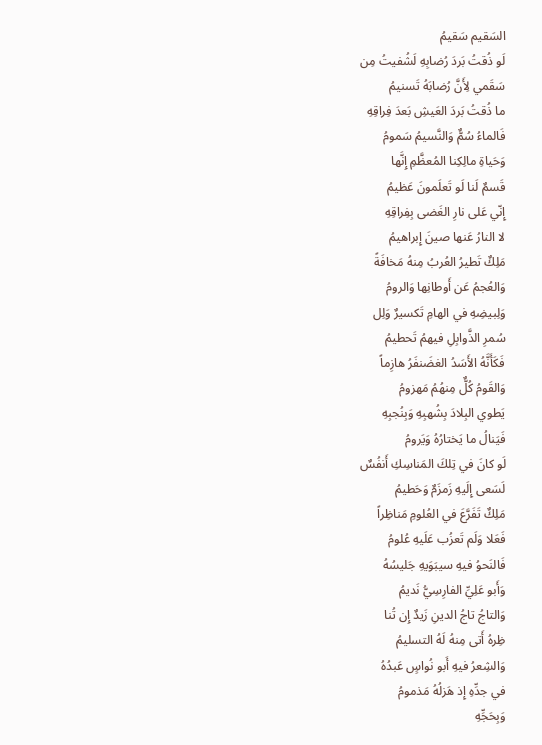السَقيم سَقيمُ
لَو ذُقتُ بَردَ رُضابِهِ لَشُفيتُ مِن
سَقَمي لِأَنَّ رُضابَهُ تَسنيمُ
ما ذُقتُ بَردَ العَيشِ بَعدَ فِراقِهِ
فَالماءُ سُمٌّ وَالنَّسيمُ سَمومُ
وَحَياةِ مالِكِنا المُعظَّمِ إِنَّها
قَسمٌ لَنا لَو تَعلَمونَ عَظيمُ
إِنّي عَلى نارِ الغَضى بِفِراقِهِ
لا النارُ عَنها صينَ إِبراهيمُ
مَلِكٌ تَطيرُ العُربُ مِنهُ مَخافَةً
وَالعُجمُ عَن أَوطانِها وَالرومُ
وَلِبيضِهِ في الهامِ تَكسيرٌ وَلِل
سُمرِ الذَّوابِلِ فيهمُ تَحطيمُ
فَكَأَنَّهُ الأَسَدُ الغضَنفَرُ هازِماً
وَالقَومُ كُلٌّ مِنهُمُ مَهزومُ
يَطوي البِلادَ بِشُهبِهِ وَبِنُجبِهِ
فَيَنالُ ما يَختارُهُ وَيَرومُ
لَو كانَ في تِلكَ المَناسِكِ أَنفُسٌ
لَسَعى إِلَيهِ زَمزَمٌ وَحَطيمُ
مَلِكٌ تَفَرَّعَ في العُلومِ مَناظِراً
فَعَلا وَلَم تَعزُب عَلَيهِ عُلومُ
فَالنَحوُ فيهِ سيبَوَيهِ جَليسُهُ
وَأَبو عَلِيِّ الفارِسِيُّ نَديمُ
وَالتاجُ تاجُ الدينِ زَيدٌ إِن تُنا
ظِرهُ أَتى مِنهُ لَهُ التسليمُ
وَالشِعرُ فيهِ أَبو نُواسٍ عَبدُهُ
في جدِّهِ إِذ هَزلُهُ مَذمومُ
وَبِحَجِّهِ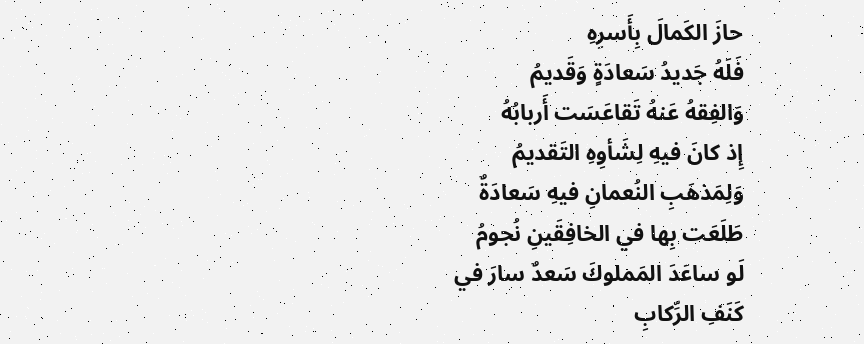حازَ الكَمالَ بِأَسرِهِ
فَلَهُ جَديدُ سَعادَةٍ وَقَديمُ
وَالفِقهُ عَنهُ تَقاعَسَت أَربابُهُ
إِذ كانَ فيهِ لِشَأوِهِ التَقديمُ
وَلِمَذهَبِ النُعمانِ فيهِ سَعادَةٌ
طَلَعَت بِها في الخافِقَينِ نُجومُ
لَو ساعَدَ المَملوكَ سَعدٌ سارَ في
كَنَفِ الرِّكابِ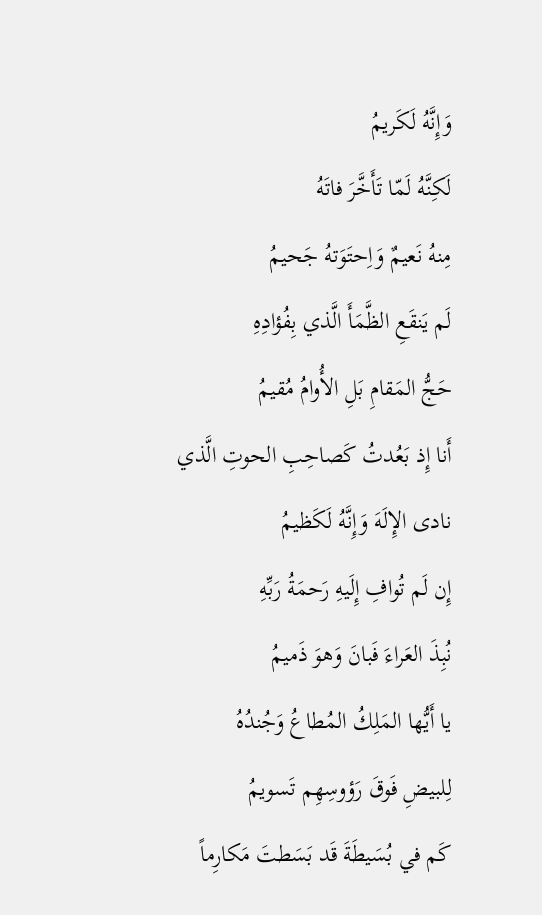وَإِنَّهُ لَكَريمُ
لَكِنَّهُ لَمّا تَأَخَّرَ فاتَهُ
مِنهُ نَعيمٌ وَاِحتَوَتهُ جَحيمُ
لَم يَنقَعِ الظَّمَأَ الَّذي بِفُؤادِهِ
حَجُّ المَقامِ بَلِ الأُوامُ مُقيمُ
أَنا إِذ بَعُدتُ كَصاحِبِ الحوتِ الَّذي
نادى الإِلَهَ وَإِنَّهُ لَكَظيمُ
إِن لَم تُوافِ إِلَيهِ رَحمَةُ رَبِّهِ
نُبِذَ العَراءَ فَبانَ وَهوَ ذَميمُ
يا أَيُّها المَلِكُ المُطاعُ وَجُندُهُ
لِلبيضِ فَوقَ رَؤوسِهِم تَسويمُ
كَم في بُسَيطَةَ قَد بَسَطتَ مَكارِماً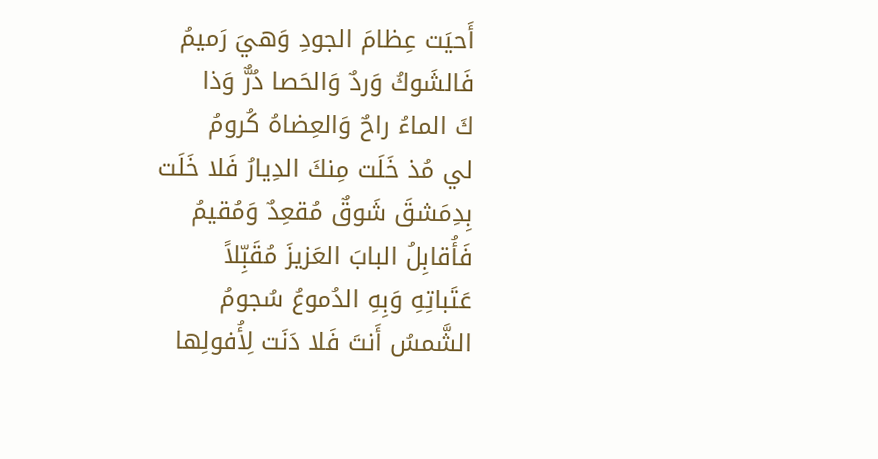أَحيَت عِظامَ الجودِ وَهيَ رَميمُ
فَالشَوكُ وَردٌ وَالحَصا دُرٌّ وَذا
كَ الماءُ راحٌ وَالعِضاهُ كُرومُ
لي مُذ خَلَت مِنكَ الدِيارُ فَلا خَلَت
بِدِمَشقَ شَوقٌ مُقعِدٌ وَمُقيمُ
فَأُقابِلُ البابَ العَزيزَ مُقَبِّلاً
عَتَباتِهِ وَبِهِ الدُموعُ سُجومُ
الشَّمسُ أَنتَ فَلا دَنَت لِأُفولِها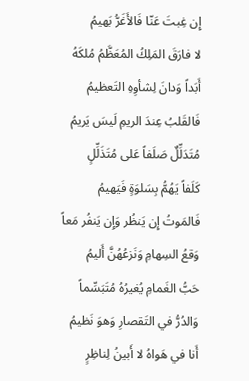إِن غِبتَ عَنّا فَالأَغَرُّ بَهيمُ
لا فارَقَ المَلِكُ المُعَظَّمُ مُلكَهُ
أَبَداً وَدانَ لِشأوِهِ التَعظيمُ
فَالقَلبُ عِندَ الريمِ لَيسَ يَريمُ
مُتَدَلِّلٌ صَلَفاً عَلى مُتَذَلِّلٍ
كَلَفاً يَهُمُّ بِسَلوَةٍ فَيَهيمُ
فَالمَوتُ إِن يَنظُر وَإِن يَنفُر مَعاً
وَقعُ السِهامِ وَنَزعُهُنَّ أَليمُ
حَبُّ الغَمامِ يُغيرُهُ مُتَبَسِّماً
وَالدُرُّ في التَقصارِ وَهوَ نَظيمُ
أَنا في هَواهُ لا أَبينُ لِناظِرٍ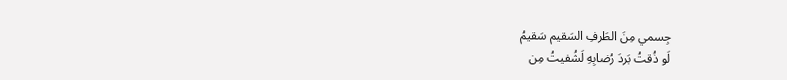جِسمي مِنَ الطَرفِ السَقيم سَقيمُ
لَو ذُقتُ بَردَ رُضابِهِ لَشُفيتُ مِن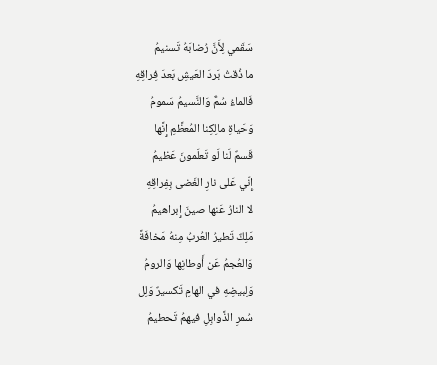سَقَمي لِأَنَّ رُضابَهُ تَسنيمُ
ما ذُقتُ بَردَ العَيشِ بَعدَ فِراقِهِ
فَالماءُ سُمٌّ وَالنَّسيمُ سَمومُ
وَحَياةِ مالِكِنا المُعظَّمِ إِنَّها
قَسمٌ لَنا لَو تَعلَمونَ عَظيمُ
إِنّي عَلى نارِ الغَضى بِفِراقِهِ
لا النارُ عَنها صينَ إِبراهيمُ
مَلِكٌ تَطيرُ العُربُ مِنهُ مَخافَةً
وَالعُجمُ عَن أَوطانِها وَالرومُ
وَلِبيضِهِ في الهامِ تَكسيرٌ وَلِل
سُمرِ الذَّوابِلِ فيهمُ تَحطيمُ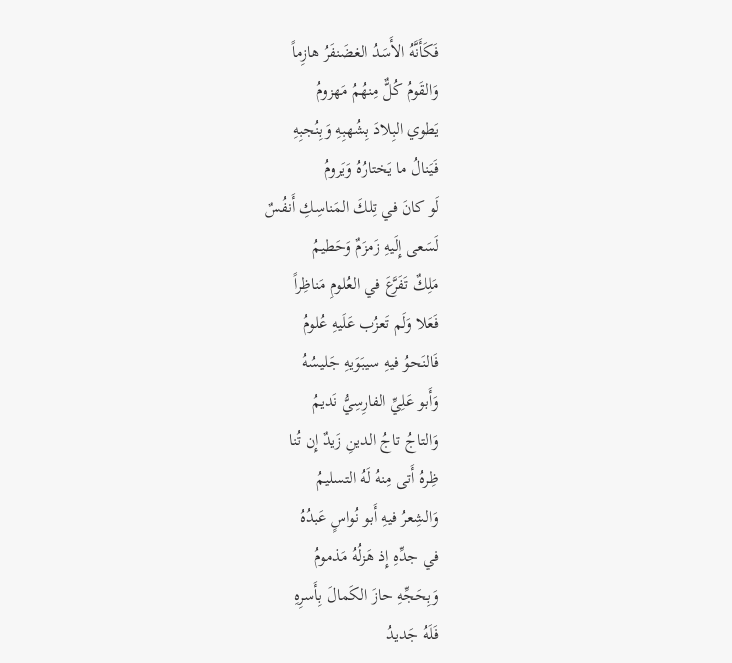فَكَأَنَّهُ الأَسَدُ الغضَنفَرُ هازِماً
وَالقَومُ كُلٌّ مِنهُمُ مَهزومُ
يَطوي البِلادَ بِشُهبِهِ وَبِنُجبِهِ
فَيَنالُ ما يَختارُهُ وَيَرومُ
لَو كانَ في تِلكَ المَناسِكِ أَنفُسٌ
لَسَعى إِلَيهِ زَمزَمٌ وَحَطيمُ
مَلِكٌ تَفَرَّعَ في العُلومِ مَناظِراً
فَعَلا وَلَم تَعزُب عَلَيهِ عُلومُ
فَالنَحوُ فيهِ سيبَوَيهِ جَليسُهُ
وَأَبو عَلِيِّ الفارِسِيُّ نَديمُ
وَالتاجُ تاجُ الدينِ زَيدٌ إِن تُنا
ظِرهُ أَتى مِنهُ لَهُ التسليمُ
وَالشِعرُ فيهِ أَبو نُواسٍ عَبدُهُ
في جدِّهِ إِذ هَزلُهُ مَذمومُ
وَبِحَجِّهِ حازَ الكَمالَ بِأَسرِهِ
فَلَهُ جَديدُ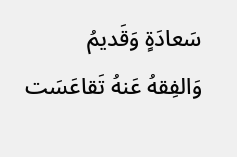سَعادَةٍ وَقَديمُ
وَالفِقهُ عَنهُ تَقاعَسَت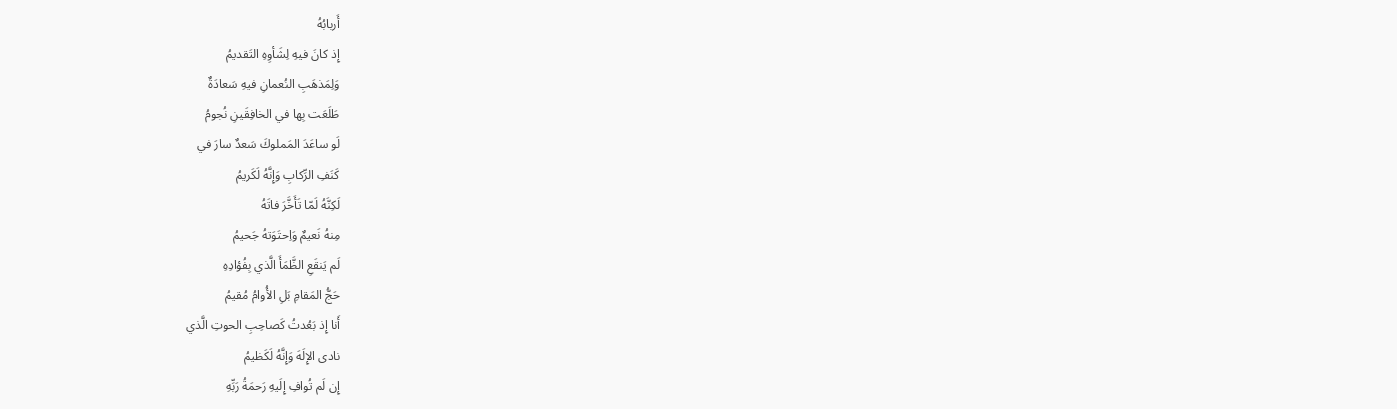أَربابُهُ
إِذ كانَ فيهِ لِشَأوِهِ التَقديمُ
وَلِمَذهَبِ النُعمانِ فيهِ سَعادَةٌ
طَلَعَت بِها في الخافِقَينِ نُجومُ
لَو ساعَدَ المَملوكَ سَعدٌ سارَ في
كَنَفِ الرِّكابِ وَإِنَّهُ لَكَريمُ
لَكِنَّهُ لَمّا تَأَخَّرَ فاتَهُ
مِنهُ نَعيمٌ وَاِحتَوَتهُ جَحيمُ
لَم يَنقَعِ الظَّمَأَ الَّذي بِفُؤادِهِ
حَجُّ المَقامِ بَلِ الأُوامُ مُقيمُ
أَنا إِذ بَعُدتُ كَصاحِبِ الحوتِ الَّذي
نادى الإِلَهَ وَإِنَّهُ لَكَظيمُ
إِن لَم تُوافِ إِلَيهِ رَحمَةُ رَبِّهِ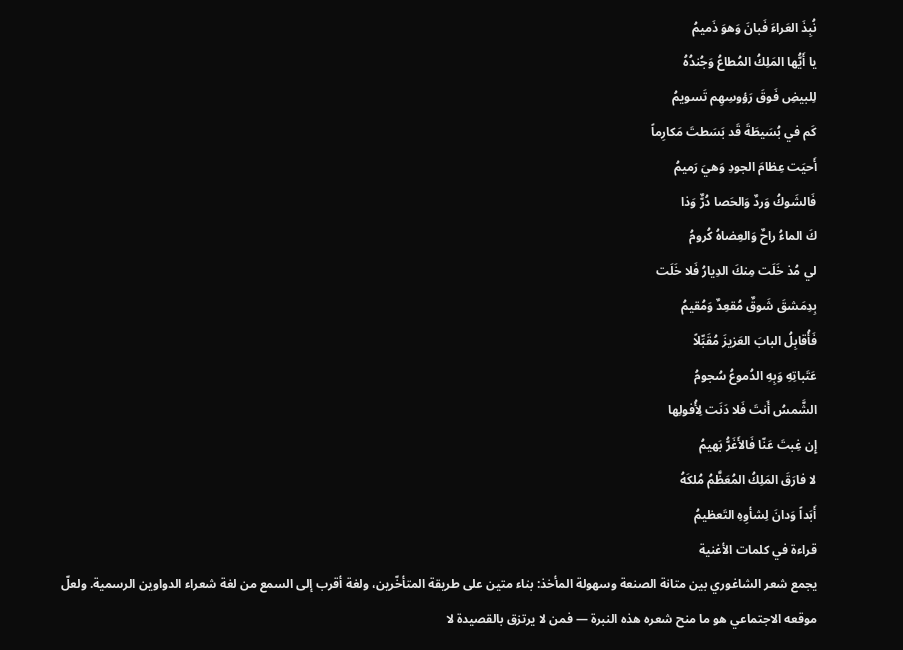نُبِذَ العَراءَ فَبانَ وَهوَ ذَميمُ
يا أَيُّها المَلِكُ المُطاعُ وَجُندُهُ
لِلبيضِ فَوقَ رَؤوسِهِم تَسويمُ
كَم في بُسَيطَةَ قَد بَسَطتَ مَكارِماً
أَحيَت عِظامَ الجودِ وَهيَ رَميمُ
فَالشَوكُ وَردٌ وَالحَصا دُرٌّ وَذا
كَ الماءُ راحٌ وَالعِضاهُ كُرومُ
لي مُذ خَلَت مِنكَ الدِيارُ فَلا خَلَت
بِدِمَشقَ شَوقٌ مُقعِدٌ وَمُقيمُ
فَأُقابِلُ البابَ العَزيزَ مُقَبِّلاً
عَتَباتِهِ وَبِهِ الدُموعُ سُجومُ
الشَّمسُ أَنتَ فَلا دَنَت لِأُفولِها
إِن غِبتَ عَنّا فَالأَغَرُّ بَهيمُ
لا فارَقَ المَلِكُ المُعَظَّمُ مُلكَهُ
أَبَداً وَدانَ لِشأوِهِ التَعظيمُ
قراءة في كلمات الأغنية
يجمع شعر الشاغوري بين متانة الصنعة وسهولة المأخذ: بناء متين على طريقة المتأخّرين، ولغة أقرب إلى السمع من لغة شعراء الدواوين الرسمية. ولعلّ موقعه الاجتماعي هو ما منح شعره هذه النبرة — فمن لا يرتزق بالقصيدة لا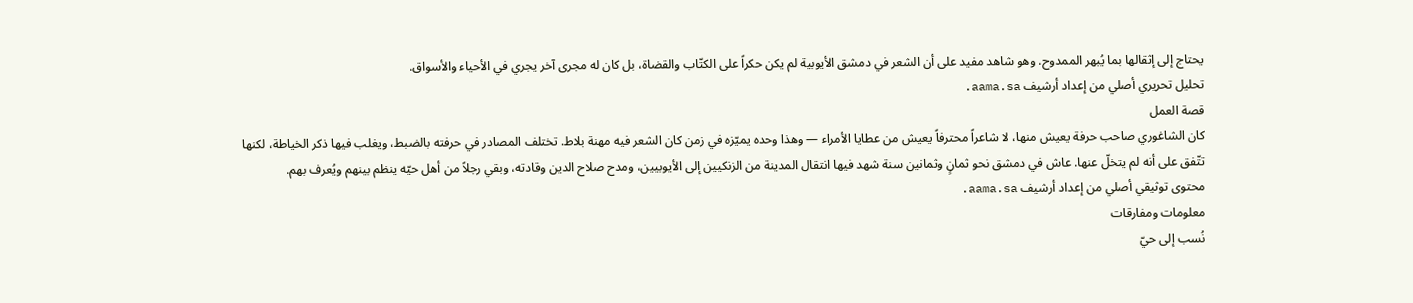يحتاج إلى إثقالها بما يُبهر الممدوح. وهو شاهد مفيد على أن الشعر في دمشق الأيوبية لم يكن حكراً على الكتّاب والقضاة، بل كان له مجرى آخر يجري في الأحياء والأسواق.
تحليل تحريري أصلي من إعداد أرشيف aama.sa.
قصة العمل
كان الشاغوري صاحب حرفة يعيش منها، لا شاعراً محترفاً يعيش من عطايا الأمراء — وهذا وحده يميّزه في زمن كان الشعر فيه مهنة بلاط. تختلف المصادر في حرفته بالضبط، ويغلب فيها ذكر الخياطة، لكنها تتّفق على أنه لم يتخلّ عنها. عاش في دمشق نحو ثمانٍ وثمانين سنة شهد فيها انتقال المدينة من الزنكيين إلى الأيوبيين، ومدح صلاح الدين وقادته، وبقي رجلاً من أهل حيّه ينظم بينهم ويُعرف بهم.
محتوى توثيقي أصلي من إعداد أرشيف aama.sa.
معلومات ومفارقات
نُسب إلى حيّ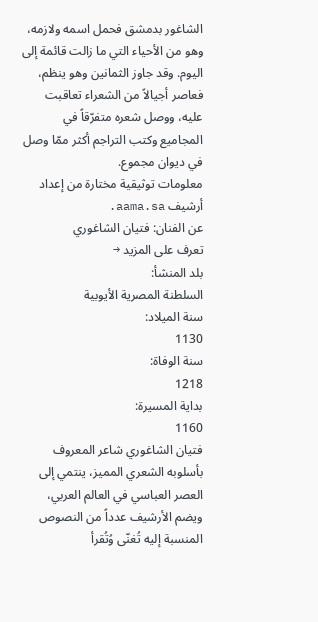الشاغور بدمشق فحمل اسمه ولازمه، وهو من الأحياء التي ما زالت قائمة إلى اليوم. وقد جاوز الثمانين وهو ينظم، فعاصر أجيالاً من الشعراء تعاقبت عليه، ووصل شعره متفرّقاً في المجاميع وكتب التراجم أكثر ممّا وصل في ديوان مجموع.
معلومات توثيقية مختارة من إعداد أرشيف aama.sa.
عن الفنان: فتيان الشاغوري
تعرف على المزيد →
بلد المنشأ:
السلطنة المصرية الأيوبية
سنة الميلاد:
1130
سنة الوفاة:
1218
بداية المسيرة:
1160
فتيان الشاغوري شاعر المعروف بأسلوبه الشعري المميز، ينتمي إلى العصر العباسي في العالم العربي، ويضم الأرشيف عدداً من النصوص المنسبة إليه تُغنّى وُتُقرأ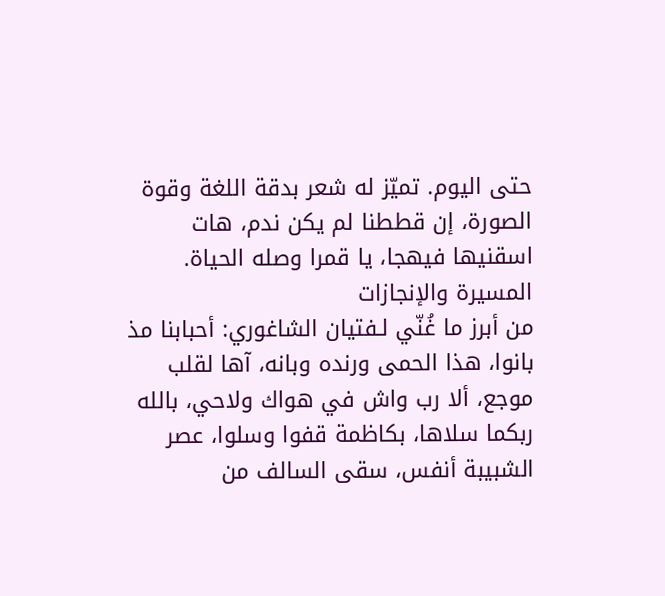حتى اليوم. تميّز له شعر بدقة اللغة وقوة الصورة، إن قططنا لم يكن ندم، هات اسقنيها فيهجا، يا قمرا وصله الحياة.
المسيرة والإنجازات
من أبرز ما غُنّي لـفتيان الشاغوري: أحبابنا مذ بانوا، هذا الحمى ورنده وبانه، آها لقلب موجع، ألا رب واش في هواك ولاحي، بالله ربكما سلاها، بكاظمة قفوا وسلوا، عصر الشبيبة أنفس، سقى السالف من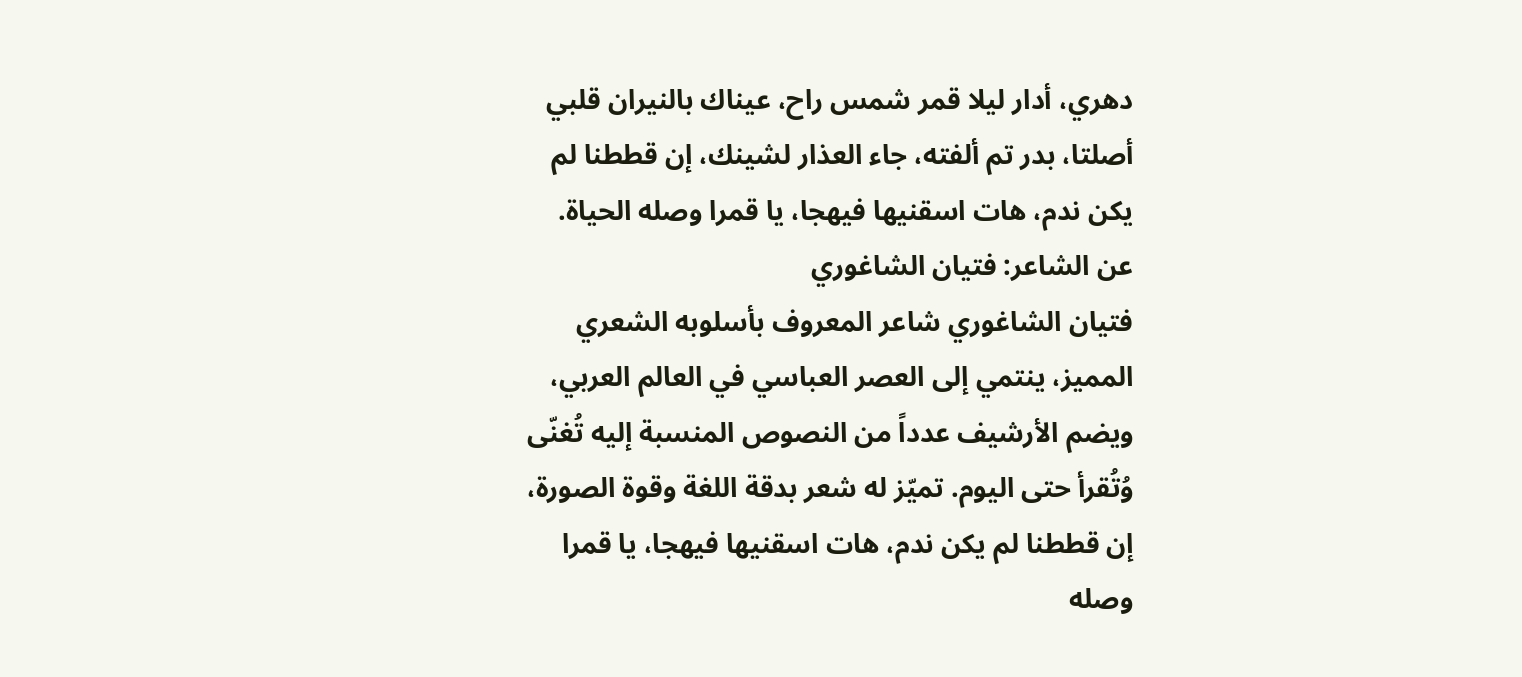دهري، أدار ليلا قمر شمس راح، عيناك بالنيران قلبي أصلتا، بدر تم ألفته، جاء العذار لشينك، إن قططنا لم يكن ندم، هات اسقنيها فيهجا، يا قمرا وصله الحياة.
عن الشاعر: فتيان الشاغوري
فتيان الشاغوري شاعر المعروف بأسلوبه الشعري المميز، ينتمي إلى العصر العباسي في العالم العربي، ويضم الأرشيف عدداً من النصوص المنسبة إليه تُغنّى وُتُقرأ حتى اليوم. تميّز له شعر بدقة اللغة وقوة الصورة، إن قططنا لم يكن ندم، هات اسقنيها فيهجا، يا قمرا وصله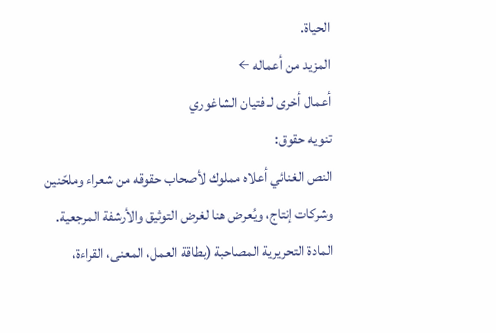الحياة.
المزيد من أعماله ←
أعمال أخرى لـ فتيان الشاغوري
تنويه حقوق:
النص الغنائي أعلاه مملوك لأصحاب حقوقه من شعراء وملحّنين وشركات إنتاج، ويُعرض هنا لغرض التوثيق والأرشفة المرجعية.
المادة التحريرية المصاحبة (بطاقة العمل، المعنى، القراءة،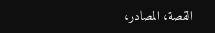القصة، المصادر،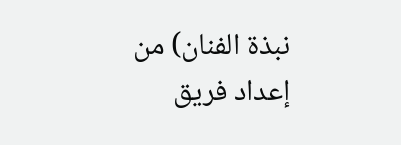نبذة الفنان) من إعداد فريق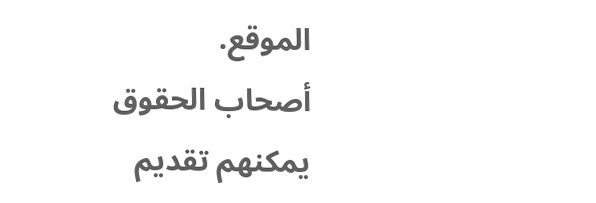الموقع.
أصحاب الحقوق يمكنهم تقديم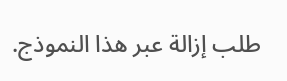طلب إزالة عبر هذا النموذج.